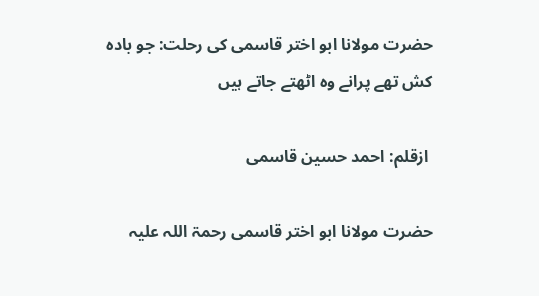حضرت مولانا ابو اختر قاسمی کی رحلت: جو بادہ کش تھے پرانے وہ اٹھتے جاتے ہیں

 ازقلم: احمد حسین قاسمی

حضرت مولانا ابو اختر قاسمی رحمۃ اللہ علیہ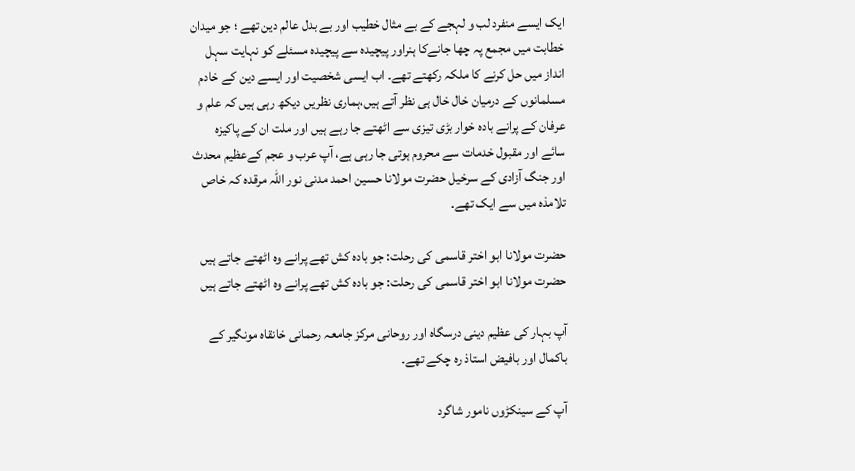ایک ایسے منفرد لب و لہجے کے بے مثال خطیب اور بے بدل عالم دین تھے ؛ جو میدان خطابت میں مجمع پہ چھا جانےکا ہنراور پیچیدہ سے پیچیدہ مسئلے کو نہایت سہل انداز میں حل کرنے کا ملکہ رکھتے تھے۔ اب ایسی شخصیت اور ایسے دین کے خادم مسلمانوں کے درمیان خال خال ہی نظر آتے ہیں،ہماری نظریں دیکھ رہی ہیں کہ علم و عرفان کے پرانے بادہ خوار بڑی تیزی سے اٹھتے جا رہے ہیں اور ملت ان کے پاکیزہ سائے اور مقبول خدمات سے محروم ہوتی جا رہی ہے، آپ عرب و عجم کےعظیم محدث اور جنگ آزادی کے سرخیل حضرت مولانا حسین احمد مدنی نور اللہ مرقدہ کہ خاص تلامذہ میں سے ایک تھے۔

حضرت مولانا ابو اختر قاسمی کی رحلت: جو بادہ کش تھے پرانے وہ اٹھتے جاتے ہیں
حضرت مولانا ابو اختر قاسمی کی رحلت: جو بادہ کش تھے پرانے وہ اٹھتے جاتے ہیں

آپ بہار کی عظیم دینی درسگاہ اور روحانی مرکز جامعہ رحمانی خانقاہ مونگیر کے باکمال اور بافیض استاذ رہ چکے تھے۔

آپ کے سینکڑوں نامور شاگرد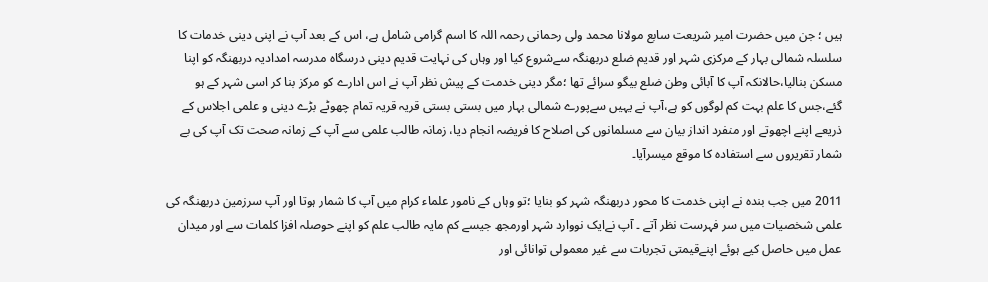ہیں ؛ جن میں حضرت امیر شریعت سابع مولانا محمد ولی رحمانی رحمہ اللہ کا اسم گرامی شامل ہے، اس کے بعد آپ نے اپنی دینی خدمات کا سلسلہ شمالی بہار کے مرکزی شہر اور قدیم ضلع دربھنگہ سےشروع کیا اور وہاں کی نہایت قدیم دینی درسگاہ مدرسہ امدادیہ دربھنگہ کو اپنا مسکن بنالیا،حالانکہ آپ کا آبائی وطن ضلع بیگو سرائے تھا ؛مگر دینی خدمت کے پیش نظر آپ نے اس ادارے کو مرکز بنا کر اسی شہر کے ہو گئے،جس کا علم بہت کم لوگوں کو ہے،آپ نے یہیں سےپورے شمالی بہار میں بستی بستی قریہ قریہ تمام چھوٹے بڑے دینی و علمی اجلاس کے ذریعے اپنے اچھوتے اور منفرد انداز بیان سے مسلمانوں کی اصلاح کا فریضہ انجام دیا، زمانہ طالب علمی سے آپ کے زمانہ صحت تک آپ کی بے شمار تقریروں سے استفادہ کا موقع میسرآیا۔

2011 میں جب بندہ نے اپنی خدمت کا محور دربھنگہ شہر کو بنایا ؛تو وہاں کے نامور علماء کرام میں آپ کا شمار ہوتا اور آپ سرزمین دربھنگہ کی علمی شخصیات میں سر فہرست نظر آتے ۔ آپ نےایک نووارد شہر اورمجھ جیسے کم مایہ طالب علم کو اپنے حوصلہ افزا کلمات سے اور میدان عمل میں حاصل کیے ہوئے اپنےقیمتی تجربات سے غیر معمولی توانائی اور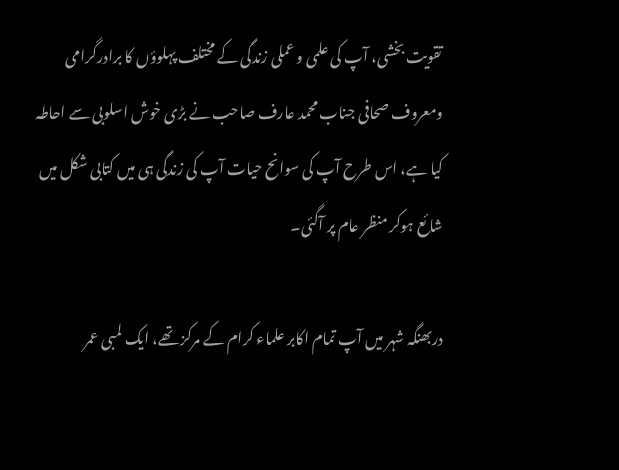تقویت بخشی، آپ کی علمی و عملی زندگی کے مختلف پہلوؤں کا برادرگرامی ومعروف صحافی جناب محمد عارف صاحب نے بڑی خوش اسلوبی سے احاطہ کیا ہے، اس طرح آپ کی سوانح حیات آپ کی زندگی ہی میں کتابی شکل میں شائع ہوکر منظر عام پر آگئی۔

دربھنگہ شہر میں آپ تمام اکابر علماء کرام کے مرکز تھے، ایک لمبی عمر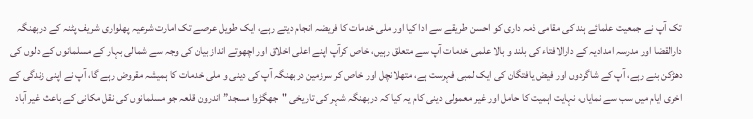تک آپ نے جمعیت علمائے ہند کی مقامی ذمہ داری کو احسن طریقے سے ادا کیا اور ملی خدمات کا فریضہ انجام دیتے رہے، ایک طویل عرصے تک امارت شرعیہ پھلواری شریف پٹنہ کے دربھنگہ دارالقضا اور مدرسہ امدادیہ کے دارالافتاء کی بلند و بالا علمی خدمات آپ سے متعلق رہیں، خاص کرآپ اپنے اعلی اخلاق اور اچھوتے انداز بیان کی وجہ سے شمالی بہار کے مسلمانوں کے دلوں کی دھڑکن بنے رہے، آپ کے شاگردوں اور فیض یافتگان کی ایک لمبی فہرست ہے، متھلانچل اور خاص کر سرزمین دربھنگہ آپ کی دینی و ملی خدمات کا ہمیشہ مقروض رہے گا، آپ نے اپنی زندگی کے اخری ایام میں سب سے نمایاں، نہایت اہمیت کا حامل اور غیر معمولی دینی کام یہ کیا کہ دربھنگہ شہر کی تاریخی "جھگڑوا مسجد” اندرون قلعہ جو مسلمانوں کی نقل مکانی کے باعث غیر آباد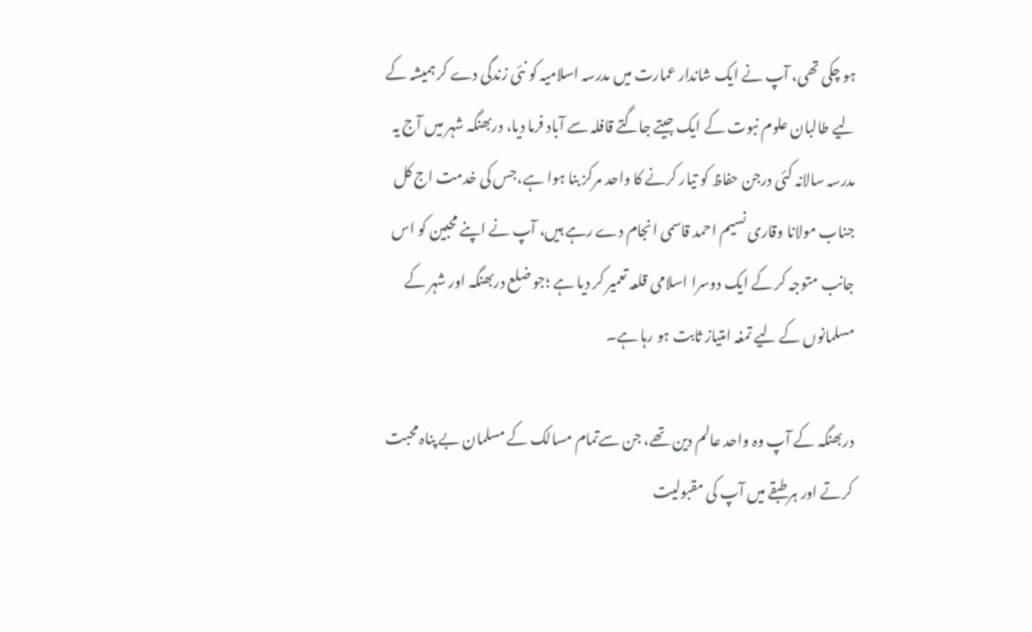ہو چکی تھی، آپ نے ایک شاندار عمارت میں مدرسہ اسلامیہ کو نئی زندگی دے کر ہمیشہ کے لیے طالبان علوم نبوت کے ایک جیتے جاگتے قافلہ سے آباد فرما دیا، دربھنگہ شہر میں آج یہ مدرسہ سالانہ کئی درجن حفاظ کو تیار کرنے کا واحد مرکز بنا ہوا ہے،جس کی خدمت اج کل جناب مولانا وقاری نسیم احمد قاسمی انجام دے رہے ہیں، آپ نے اپنے محبین کو اس جانب متوجہ کر کے ایک دوسرا اسلامی قلعہ تعمیر کر دیا ہے ؛جو ضلع دربھنگہ اور شہر کے مسلمانوں کے لیے تمغہ امتیاز ثابت ہو رہا ہے۔

دربھنگہ کے آپ وہ واحد عالم دین تھے، جن سےتمام مسالک کے مسلمان بے پناہ محبت کرتے اور ہر طبقے میں آپ کی مقبولیت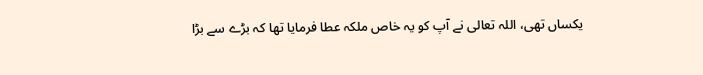یکساں تھی، اللہ تعالی نے آپ کو یہ خاص ملکہ عطا فرمایا تھا کہ بڑے سے بڑا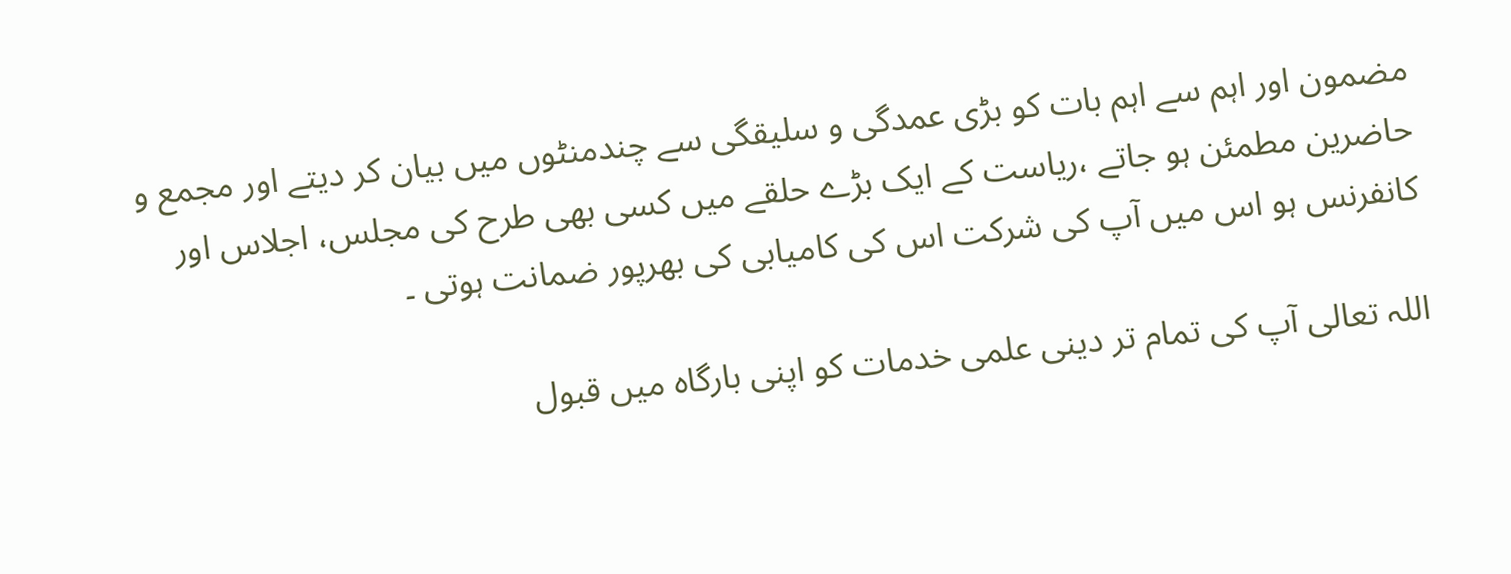مضمون اور اہم سے اہم بات کو بڑی عمدگی و سلیقگی سے چندمنٹوں میں بیان کر دیتے اور مجمع و حاضرین مطمئن ہو جاتے ،ریاست کے ایک بڑے حلقے میں کسی بھی طرح کی مجلس، اجلاس اور کانفرنس ہو اس میں آپ کی شرکت اس کی کامیابی کی بھرپور ضمانت ہوتی ۔

اللہ تعالی آپ کی تمام تر دینی علمی خدمات کو اپنی بارگاہ میں قبول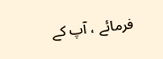فرمائے ، آپ کے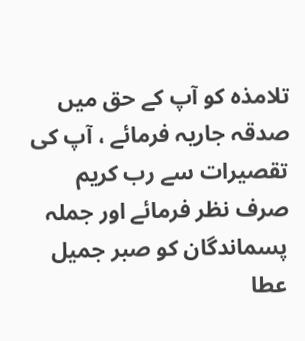تلامذہ کو آپ کے حق میں صدقہ جاریہ فرمائے ، آپ کی تقصیرات سے رب کریم صرف نظر فرمائے اور جملہ پسماندگان کو صبر جمیل عطا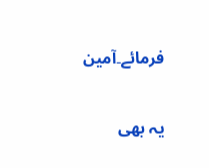فرمائے۔آمین

یہ بھی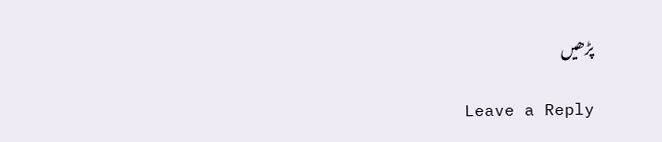پڑھیں

Leave a Reply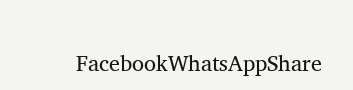FacebookWhatsAppShare